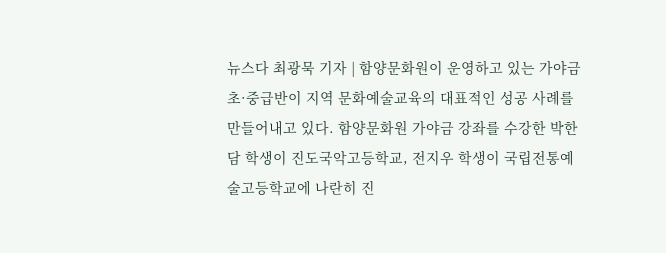뉴스다 최광묵 기자 | 함양문화원이 운영하고 있는 가야금 초·중급반이 지역 문화예술교육의 대표적인 성공 사례를 만들어내고 있다. 함양문화원 가야금 강좌를 수강한 박한담 학생이 진도국악고등학교, 전지우 학생이 국립전통예술고등학교에 나란히 진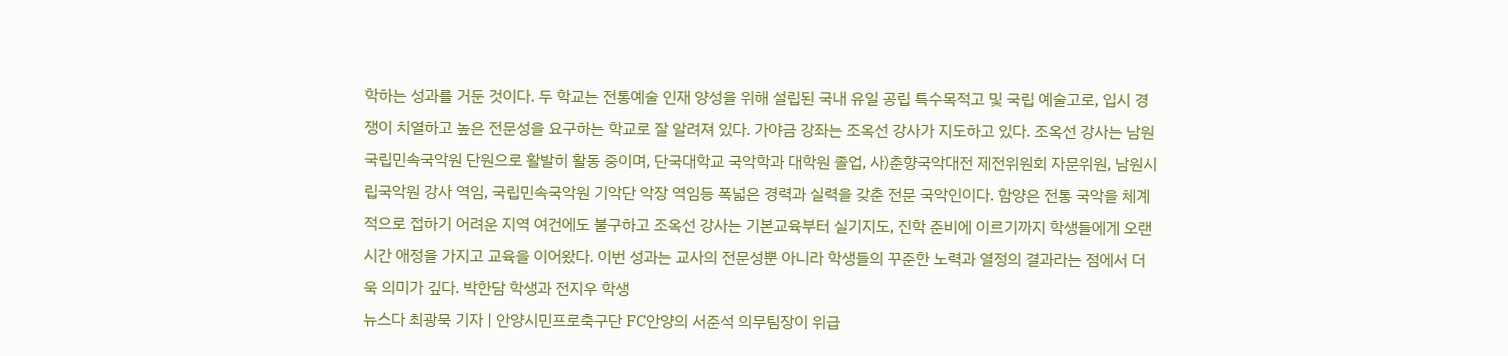학하는 성과를 거둔 것이다. 두 학교는 전통예술 인재 양성을 위해 설립된 국내 유일 공립 특수목적고 및 국립 예술고로, 입시 경쟁이 치열하고 높은 전문성을 요구하는 학교로 잘 알려져 있다. 가야금 강좌는 조옥선 강사가 지도하고 있다. 조옥선 강사는 남원국립민속국악원 단원으로 활발히 활동 중이며, 단국대학교 국악학과 대학원 졸업, 사)춘향국악대전 제전위원회 자문위원, 남원시립국악원 강사 역임, 국립민속국악원 기악단 악장 역임등 폭넓은 경력과 실력을 갖춘 전문 국악인이다. 함양은 전통 국악을 체계적으로 접하기 어려운 지역 여건에도 불구하고 조옥선 강사는 기본교육부터 실기지도, 진학 준비에 이르기까지 학생들에게 오랜 시간 애정을 가지고 교육을 이어왔다. 이번 성과는 교사의 전문성뿐 아니라 학생들의 꾸준한 노력과 열정의 결과라는 점에서 더욱 의미가 깊다. 박한담 학생과 전지우 학생
뉴스다 최광묵 기자 | 안양시민프로축구단 FC안양의 서준석 의무팀장이 위급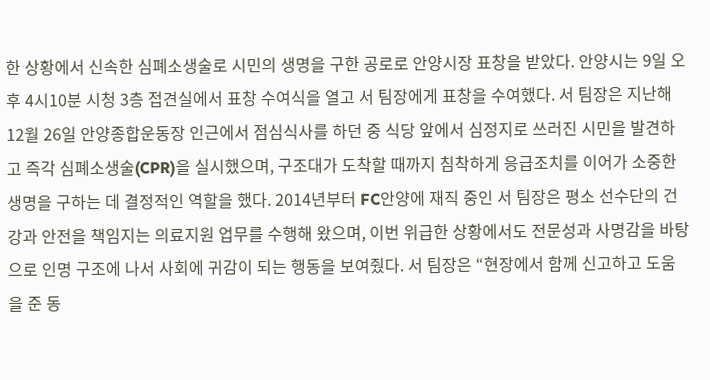한 상황에서 신속한 심폐소생술로 시민의 생명을 구한 공로로 안양시장 표창을 받았다. 안양시는 9일 오후 4시10분 시청 3층 접견실에서 표창 수여식을 열고 서 팀장에게 표창을 수여했다. 서 팀장은 지난해 12월 26일 안양종합운동장 인근에서 점심식사를 하던 중 식당 앞에서 심정지로 쓰러진 시민을 발견하고 즉각 심폐소생술(CPR)을 실시했으며, 구조대가 도착할 때까지 침착하게 응급조치를 이어가 소중한 생명을 구하는 데 결정적인 역할을 했다. 2014년부터 FC안양에 재직 중인 서 팀장은 평소 선수단의 건강과 안전을 책임지는 의료지원 업무를 수행해 왔으며, 이번 위급한 상황에서도 전문성과 사명감을 바탕으로 인명 구조에 나서 사회에 귀감이 되는 행동을 보여줬다. 서 팀장은 “현장에서 함께 신고하고 도움을 준 동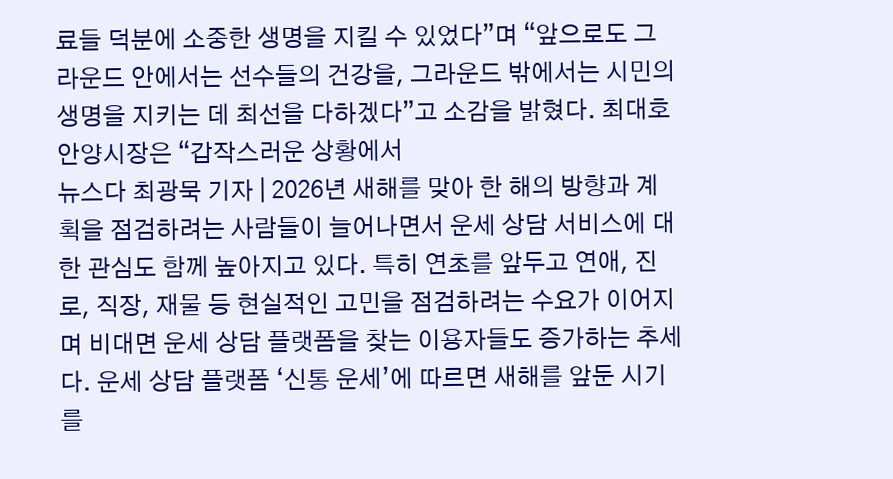료들 덕분에 소중한 생명을 지킬 수 있었다”며 “앞으로도 그라운드 안에서는 선수들의 건강을, 그라운드 밖에서는 시민의 생명을 지키는 데 최선을 다하겠다”고 소감을 밝혔다. 최대호 안양시장은 “갑작스러운 상황에서
뉴스다 최광묵 기자 | 2026년 새해를 맞아 한 해의 방향과 계획을 점검하려는 사람들이 늘어나면서 운세 상담 서비스에 대한 관심도 함께 높아지고 있다. 특히 연초를 앞두고 연애, 진로, 직장, 재물 등 현실적인 고민을 점검하려는 수요가 이어지며 비대면 운세 상담 플랫폼을 찾는 이용자들도 증가하는 추세다. 운세 상담 플랫폼 ‘신통 운세’에 따르면 새해를 앞둔 시기를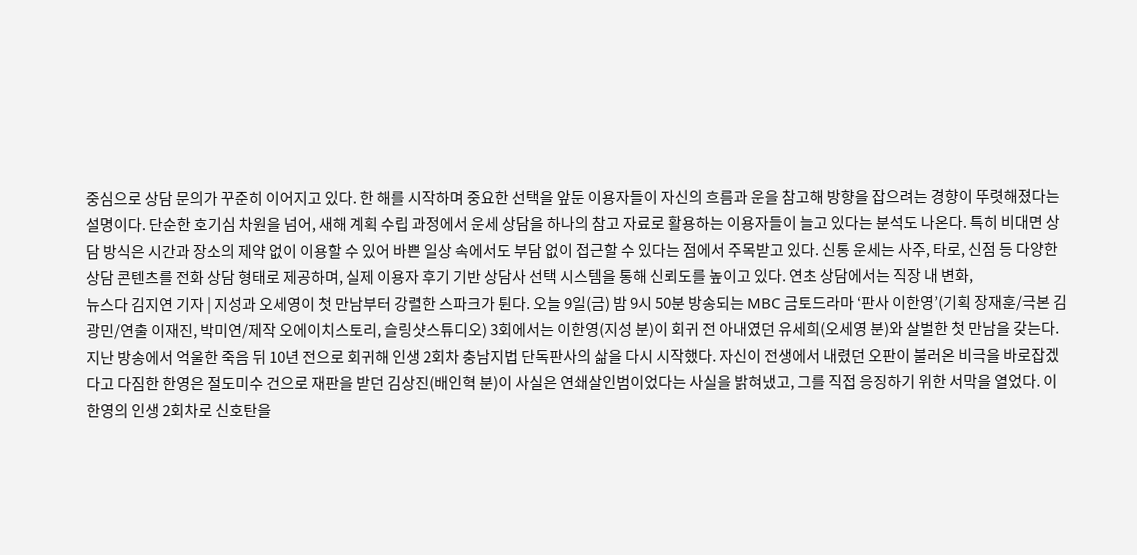중심으로 상담 문의가 꾸준히 이어지고 있다. 한 해를 시작하며 중요한 선택을 앞둔 이용자들이 자신의 흐름과 운을 참고해 방향을 잡으려는 경향이 뚜렷해졌다는 설명이다. 단순한 호기심 차원을 넘어, 새해 계획 수립 과정에서 운세 상담을 하나의 참고 자료로 활용하는 이용자들이 늘고 있다는 분석도 나온다. 특히 비대면 상담 방식은 시간과 장소의 제약 없이 이용할 수 있어 바쁜 일상 속에서도 부담 없이 접근할 수 있다는 점에서 주목받고 있다. 신통 운세는 사주, 타로, 신점 등 다양한 상담 콘텐츠를 전화 상담 형태로 제공하며, 실제 이용자 후기 기반 상담사 선택 시스템을 통해 신뢰도를 높이고 있다. 연초 상담에서는 직장 내 변화,
뉴스다 김지연 기자 | 지성과 오세영이 첫 만남부터 강렬한 스파크가 튄다. 오늘 9일(금) 밤 9시 50분 방송되는 MBC 금토드라마 ‘판사 이한영’(기획 장재훈/극본 김광민/연출 이재진, 박미연/제작 오에이치스토리, 슬링샷스튜디오) 3회에서는 이한영(지성 분)이 회귀 전 아내였던 유세희(오세영 분)와 살벌한 첫 만남을 갖는다. 지난 방송에서 억울한 죽음 뒤 10년 전으로 회귀해 인생 2회차 충남지법 단독판사의 삶을 다시 시작했다. 자신이 전생에서 내렸던 오판이 불러온 비극을 바로잡겠다고 다짐한 한영은 절도미수 건으로 재판을 받던 김상진(배인혁 분)이 사실은 연쇄살인범이었다는 사실을 밝혀냈고, 그를 직접 응징하기 위한 서막을 열었다. 이한영의 인생 2회차로 신호탄을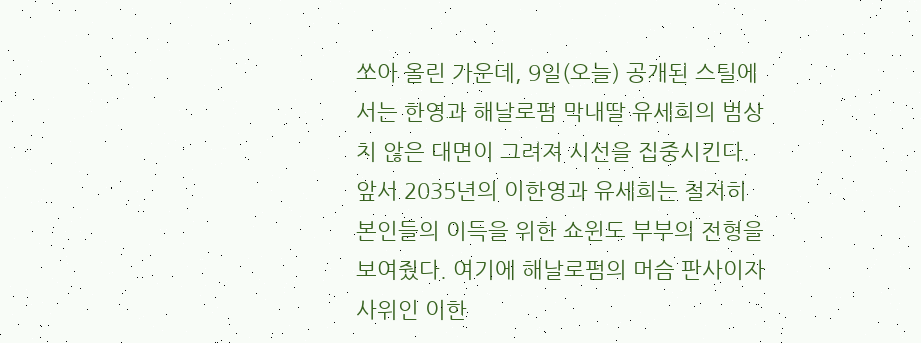쏘아 올린 가운데, 9일(오늘) 공개된 스틸에서는 한영과 해날로펌 막내딸 유세희의 범상치 않은 대면이 그려져 시선을 집중시킨다. 앞서 2035년의 이한영과 유세희는 철저히 본인들의 이득을 위한 쇼윈도 부부의 전형을 보여줬다. 여기에 해날로펌의 머슴 판사이자 사위인 이한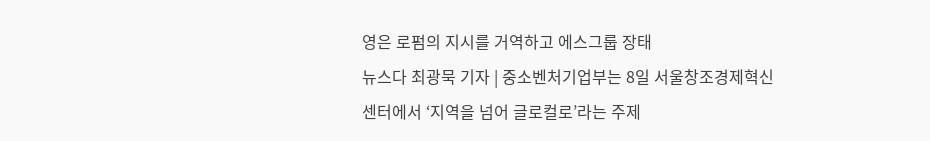영은 로펌의 지시를 거역하고 에스그룹 장태
뉴스다 최광묵 기자 | 중소벤처기업부는 8일 서울창조경제혁신센터에서 ‘지역을 넘어 글로컬로’라는 주제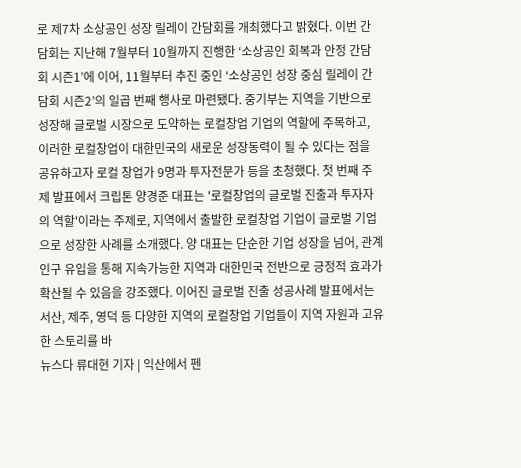로 제7차 소상공인 성장 릴레이 간담회를 개최했다고 밝혔다. 이번 간담회는 지난해 7월부터 10월까지 진행한 ‘소상공인 회복과 안정 간담회 시즌1’에 이어, 11월부터 추진 중인 ‘소상공인 성장 중심 릴레이 간담회 시즌2’의 일곱 번째 행사로 마련됐다. 중기부는 지역을 기반으로 성장해 글로벌 시장으로 도약하는 로컬창업 기업의 역할에 주목하고, 이러한 로컬창업이 대한민국의 새로운 성장동력이 될 수 있다는 점을 공유하고자 로컬 창업가 9명과 투자전문가 등을 초청했다. 첫 번째 주제 발표에서 크립톤 양경준 대표는 '로컬창업의 글로벌 진출과 투자자의 역할'이라는 주제로, 지역에서 출발한 로컬창업 기업이 글로벌 기업으로 성장한 사례를 소개했다. 양 대표는 단순한 기업 성장을 넘어, 관계인구 유입을 통해 지속가능한 지역과 대한민국 전반으로 긍정적 효과가 확산될 수 있음을 강조했다. 이어진 글로벌 진출 성공사례 발표에서는 서산, 제주, 영덕 등 다양한 지역의 로컬창업 기업들이 지역 자원과 고유한 스토리를 바
뉴스다 류대현 기자 | 익산에서 펜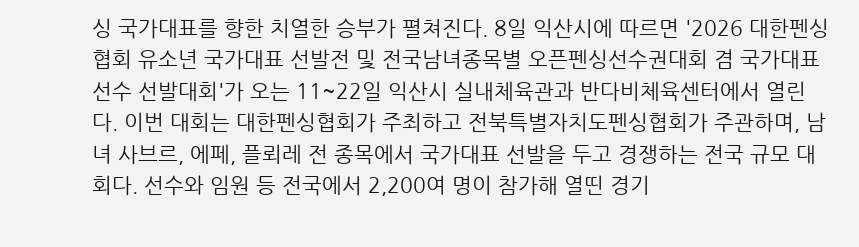싱 국가대표를 향한 치열한 승부가 펼쳐진다. 8일 익산시에 따르면 '2026 대한펜싱협회 유소년 국가대표 선발전 및 전국남녀종목별 오픈펜싱선수권대회 겸 국가대표선수 선발대회'가 오는 11~22일 익산시 실내체육관과 반다비체육센터에서 열린다. 이번 대회는 대한펜싱협회가 주최하고 전북특별자치도펜싱협회가 주관하며, 남녀 사브르, 에페, 플뢰레 전 종목에서 국가대표 선발을 두고 경쟁하는 전국 규모 대회다. 선수와 임원 등 전국에서 2,200여 명이 참가해 열띤 경기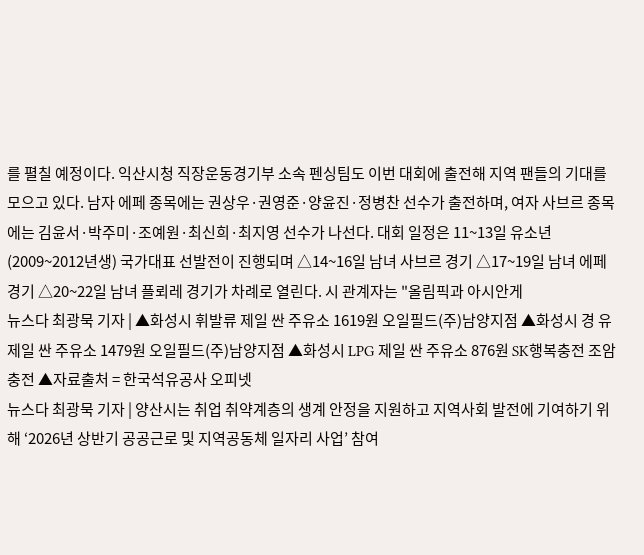를 펼칠 예정이다. 익산시청 직장운동경기부 소속 펜싱팀도 이번 대회에 출전해 지역 팬들의 기대를 모으고 있다. 남자 에페 종목에는 권상우·권영준·양윤진·정병찬 선수가 출전하며, 여자 사브르 종목에는 김윤서·박주미·조예원·최신희·최지영 선수가 나선다. 대회 일정은 11~13일 유소년(2009~2012년생) 국가대표 선발전이 진행되며 △14~16일 남녀 사브르 경기 △17~19일 남녀 에페 경기 △20~22일 남녀 플뢰레 경기가 차례로 열린다. 시 관계자는 "올림픽과 아시안게
뉴스다 최광묵 기자 | ▲화성시 휘발류 제일 싼 주유소 1619원 오일필드(주)남양지점 ▲화성시 경 유 제일 싼 주유소 1479원 오일필드(주)남양지점 ▲화성시 LPG 제일 싼 주유소 876원 SK행복충전 조암충전 ▲자료출처 = 한국석유공사 오피넷
뉴스다 최광묵 기자 | 양산시는 취업 취약계층의 생계 안정을 지원하고 지역사회 발전에 기여하기 위해 ‘2026년 상반기 공공근로 및 지역공동체 일자리 사업’ 참여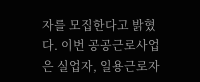자를 모집한다고 밝혔다. 이번 공공근로사업은 실업자, 일용근로자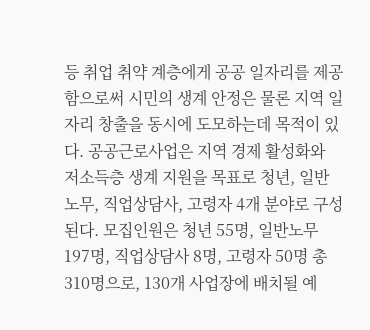등 취업 취약 계층에게 공공 일자리를 제공함으로써 시민의 생계 안정은 물론 지역 일자리 창출을 동시에 도모하는데 목적이 있다. 공공근로사업은 지역 경제 활성화와 저소득층 생계 지원을 목표로 청년, 일반노무, 직업상담사, 고령자 4개 분야로 구성된다. 모집인원은 청년 55명, 일반노무 197명, 직업상담사 8명, 고령자 50명 총 310명으로, 130개 사업장에 배치될 예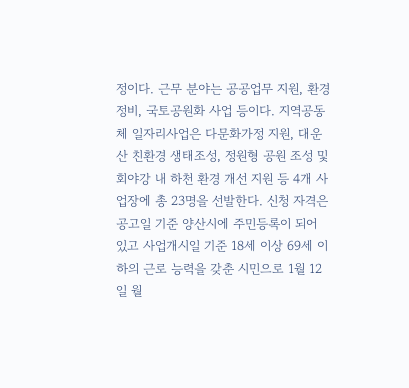정이다. 근무 분야는 공공업무 지원, 환경정비, 국토공원화 사업 등이다. 지역공동체 일자리사업은 다문화가정 지원, 대운산 친환경 생태조성, 정원형 공원 조성 및 회야강 내 하천 환경 개선 지원 등 4개 사업장에 총 23명을 선발한다. 신청 자격은 공고일 기준 양산시에 주민등록이 되어 있고 사업개시일 기준 18세 이상 69세 이하의 근로 능력을 갖춘 시민으로 1월 12일 월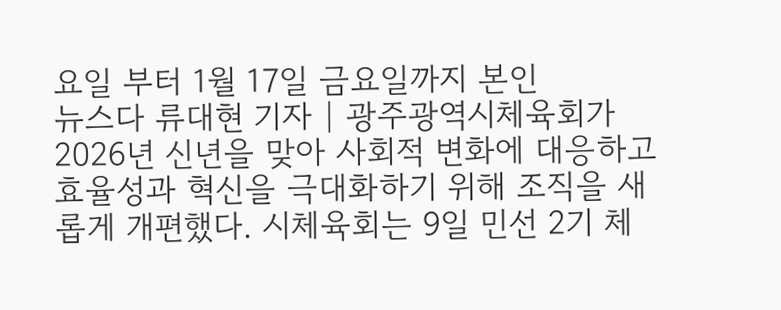요일 부터 1월 17일 금요일까지 본인
뉴스다 류대현 기자 | 광주광역시체육회가 2026년 신년을 맞아 사회적 변화에 대응하고 효율성과 혁신을 극대화하기 위해 조직을 새롭게 개편했다. 시체육회는 9일 민선 2기 체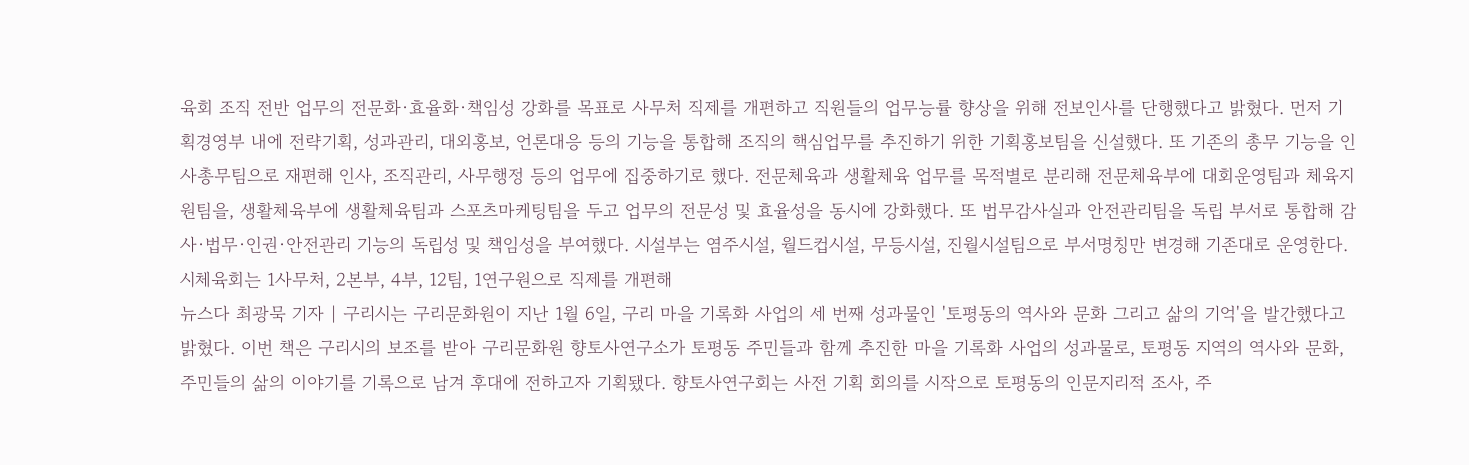육회 조직 전반 업무의 전문화·효율화·책임성 강화를 목표로 사무처 직제를 개편하고 직원들의 업무능률 향상을 위해 전보인사를 단행했다고 밝혔다. 먼저 기획경영부 내에 전략기획, 성과관리, 대외홍보, 언론대응 등의 기능을 통합해 조직의 핵심업무를 추진하기 위한 기획홍보팀을 신설했다. 또 기존의 총무 기능을 인사총무팀으로 재편해 인사, 조직관리, 사무행정 등의 업무에 집중하기로 했다. 전문체육과 생활체육 업무를 목적별로 분리해 전문체육부에 대회운영팀과 체육지원팀을, 생활체육부에 생활체육팀과 스포츠마케팅팀을 두고 업무의 전문성 및 효율성을 동시에 강화했다. 또 법무감사실과 안전관리팀을 독립 부서로 통합해 감사·법무·인권·안전관리 기능의 독립성 및 책임성을 부여했다. 시설부는 염주시설, 월드컵시설, 무등시설, 진월시설팀으로 부서명칭만 변경해 기존대로 운영한다. 시체육회는 1사무처, 2본부, 4부, 12팀, 1연구원으로 직제를 개편해
뉴스다 최광묵 기자 | 구리시는 구리문화원이 지난 1월 6일, 구리 마을 기록화 사업의 세 번째 성과물인 '토평동의 역사와 문화 그리고 삶의 기억'을 발간했다고 밝혔다. 이번 책은 구리시의 보조를 받아 구리문화원 향토사연구소가 토평동 주민들과 함께 추진한 마을 기록화 사업의 성과물로, 토평동 지역의 역사와 문화, 주민들의 삶의 이야기를 기록으로 남겨 후대에 전하고자 기획됐다. 향토사연구회는 사전 기획 회의를 시작으로 토평동의 인문지리적 조사, 주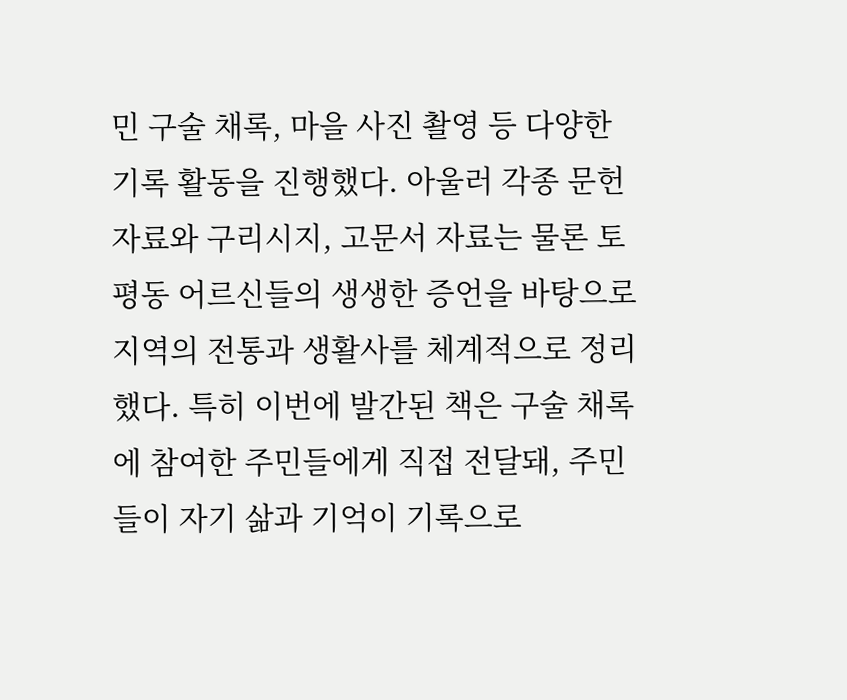민 구술 채록, 마을 사진 촬영 등 다양한 기록 활동을 진행했다. 아울러 각종 문헌자료와 구리시지, 고문서 자료는 물론 토평동 어르신들의 생생한 증언을 바탕으로 지역의 전통과 생활사를 체계적으로 정리했다. 특히 이번에 발간된 책은 구술 채록에 참여한 주민들에게 직접 전달돼, 주민들이 자기 삶과 기억이 기록으로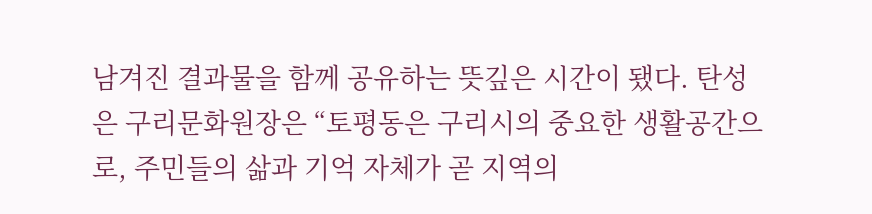남겨진 결과물을 함께 공유하는 뜻깊은 시간이 됐다. 탄성은 구리문화원장은 “토평동은 구리시의 중요한 생활공간으로, 주민들의 삶과 기억 자체가 곧 지역의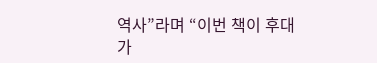역사”라며 “이번 책이 후대가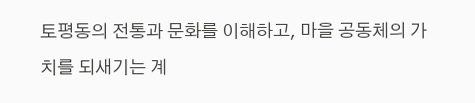토평동의 전통과 문화를 이해하고, 마을 공동체의 가치를 되새기는 계